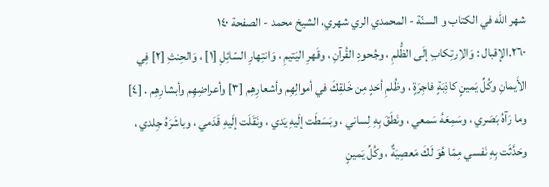شهر الله في الكتاب و السنّة - المحمدي الري شهري، الشيخ محمد - الصفحة ١٤٠
٢٦٠.الإقبال : وَالاِرتِكابِ إلَى الظُّلمِ ، وجُحودِ القُرآنِ ، وقَهرِ اليَتيمِ ، وَانتِهارِ السّائِلِ [١] ، وَالحِنثِ [٢] فِي الأَيمانِ وكُلِّ يَمينٍ كاذِبَةٍ فاجِرَةٍ ، وظُلمِ أحَدٍ مِن خَلقِكَ في أموالِهِم وأشعارِهِم [٣] وأعراضِهِم وأبشارِهِم . [٤] وما رَآهُ بَصَري ، وسَمِعَهُ سَمعي ، ونَطَقَ بِهِ لِساني ، وبَسَطَت إلَيهِ يَدي ، ونَقَلَت إلَيهِ قَدَمي ، وباشَرَهُ جِلدي ، وحَدَّثَت بِهِ نَفسي مِمّا هُوَ لَكَ مَعصِيَةٌ ، وكُلِّ يَمينٍ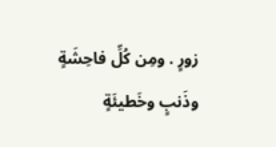زورٍ . ومِن كُلِّ فاحِشَةٍ وذَنبٍ وخَطيئَةٍ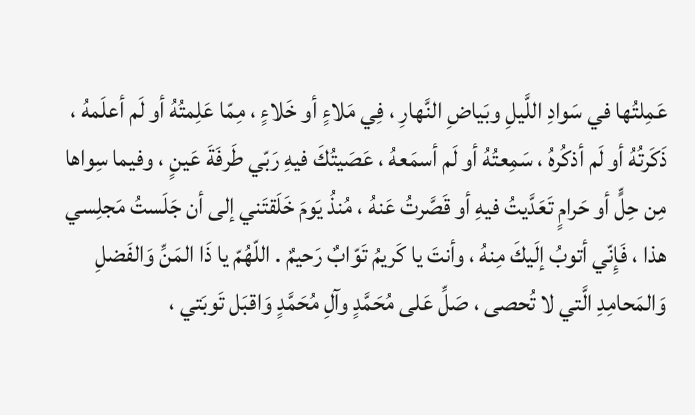عَمِلتُها في سَوادِ اللَّيلِ وبَياضِ النَّهارِ ، فِي مَلاءٍ أو خَلاءٍ ، مِمّا عَلِمتُهُ أو لَم أعلَمهُ ، ذَكَرتُهُ أو لَم أذكُرهُ ، سَمِعتُهُ أو لَم أسمَعهُ ، عَصَيتُكَ فيهِ رَبّي طَرفَةَ عَينٍ ، وفيما سِواها مِن حِلٍّ أو حَرامٍ تَعَدَّيتُ فيهِ أو قَصَّرتُ عَنهُ ، مُنذُ يَومَ خَلَقتَني إلى أن جَلَستُ مَجلِسي هذا ، فَإِنّي أتوبُ إلَيكَ مِنهُ ، وأنتَ يا كَريمُ تَوّابٌ رَحيمٌ . اللّهُمّ يا ذَا المَنِّ وَالفَضلِ وَالمَحامِدِ الَّتي لا تُحصى ، صَلِّ عَلى مُحَمَّدٍ وآلِ مُحَمَّدٍ وَاقبَل تَوبَتي ،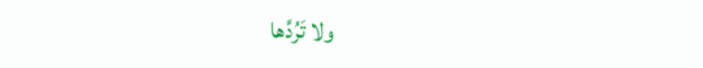ولا تَرُدَّها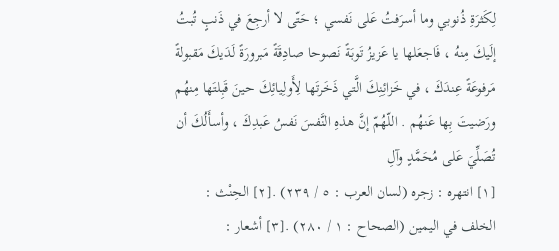لِكَثرَةِ ذُنوبي وما أسرَفتُ عَلى نَفسي ؛ حَتّى لا أرجِعَ في ذَنبٍ تُبتُ إلَيكَ مِنهُ ، فَاجعَلها يا عَزيزُ تَوبَةً نَصوحا صادِقَةً مَبرورَةً لَدَيكَ مَقبولةً مَرفوعَةً عِندَكَ ، في خَزائِنِكَ الَّتي ذَخَرتَها لِأَولِيائِكَ حينَ قَبِلتَها مِنهُم ورَضيتَ بِها عَنهُم . اللّهُمّ إنَّ هذهِ النَّفسَ نَفسُ عَبدِكَ ، وأسأَلُكَ أن تُصَلِّيَ عَلى مُحَمَّدٍ وآلِ
[١] انتهره : زجره (لسان العرب : ٥ / ٢٣٩) .[٢] الحِنْث : الخلف في اليمين (الصحاح : ١ / ٢٨٠) .[٣] أشعار :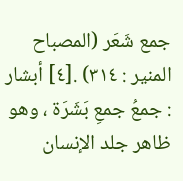جمع شَعَر (المصباح المنير : ٣١٤) .[٤] أبشار : جمعُ جمعِ بَشَرَة ، وهو ظاهر جلد الإنسان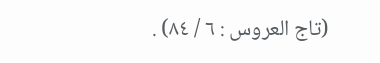(تاج العروس : ٦ / ٨٤) .